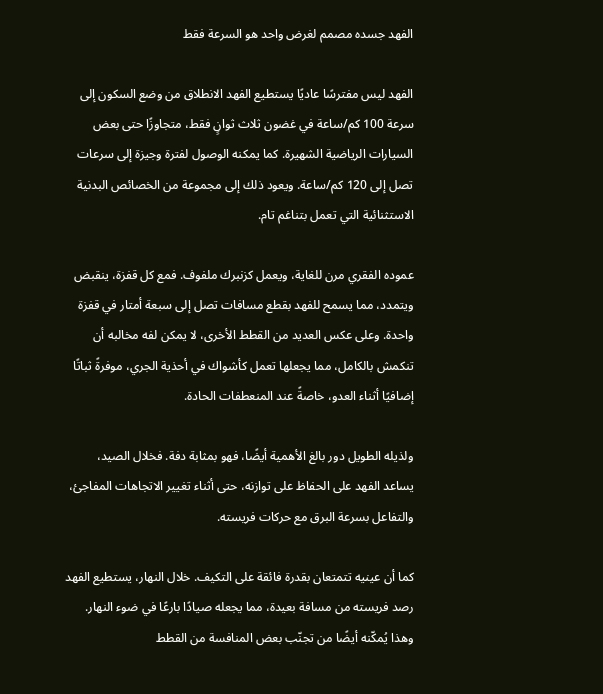الفهد جسده مصمم لغرض واحد هو السرعة فقط

الفهد ليس مفترسًا عاديًا يستطيع الفهد الانطلاق من وضع السكون إلى سرعة 100 كم/ساعة في غضون ثلاث ثوانٍ فقط، متجاوزًا حتى بعض السيارات الرياضية الشهيرة. كما يمكنه الوصول لفترة وجيزة إلى سرعات تصل إلى 120 كم/ساعة. ويعود ذلك إلى مجموعة من الخصائص البدنية الاستثنائية التي تعمل بتناغم تام.

عموده الفقري مرن للغاية، ويعمل كزنبرك ملفوف. فمع كل قفزة، ينقبض ويتمدد، مما يسمح للفهد بقطع مسافات تصل إلى سبعة أمتار في قفزة واحدة. وعلى عكس العديد من القطط الأخرى، لا يمكن لفه مخالبه أن تنكمش بالكامل، مما يجعلها تعمل كأشواك في أحذية الجري، موفرةً ثباتًا إضافيًا أثناء العدو، خاصةً عند المنعطفات الحادة.

ولذيله الطويل دور بالغ الأهمية أيضًا، فهو بمثابة دفة. فخلال الصيد، يساعد الفهد على الحفاظ على توازنه، حتى أثناء تغيير الاتجاهات المفاجئ، والتفاعل بسرعة البرق مع حركات فريسته.

كما أن عينيه تتمتعان بقدرة فائقة على التكيف. خلال النهار، يستطيع الفهد رصد فريسته من مسافة بعيدة، مما يجعله صيادًا بارعًا في ضوء النهار. وهذا يُمكّنه أيضًا من تجنّب بعض المنافسة من القطط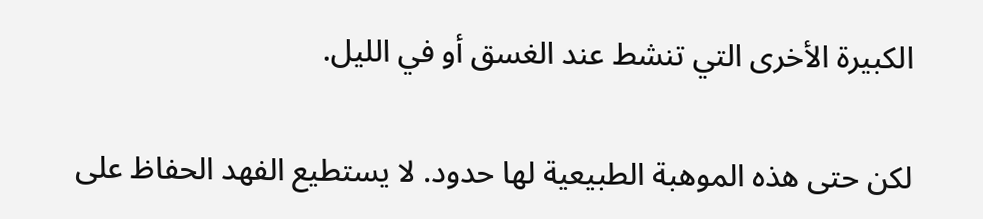الكبيرة الأخرى التي تنشط عند الغسق أو في الليل.

لكن حتى هذه الموهبة الطبيعية لها حدود. لا يستطيع الفهد الحفاظ على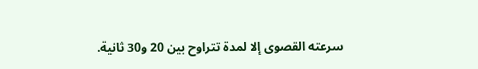سرعته القصوى إلا لمدة تتراوح بين 20 و30 ثانية.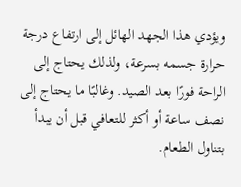ويؤدي هذا الجهد الهائل إلى ارتفاع درجة حرارة جسمه بسرعة، ولذلك يحتاج إلى الراحة فورًا بعد الصيد. وغالبًا ما يحتاج إلى نصف ساعة أو أكثر للتعافي قبل أن يبدأ بتناول الطعام.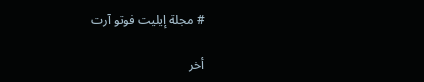# مجلة إيليت فوتو آرت

أخر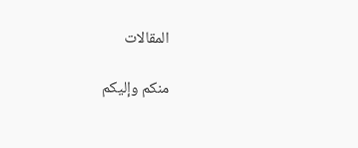المقالات

منكم وإليكم